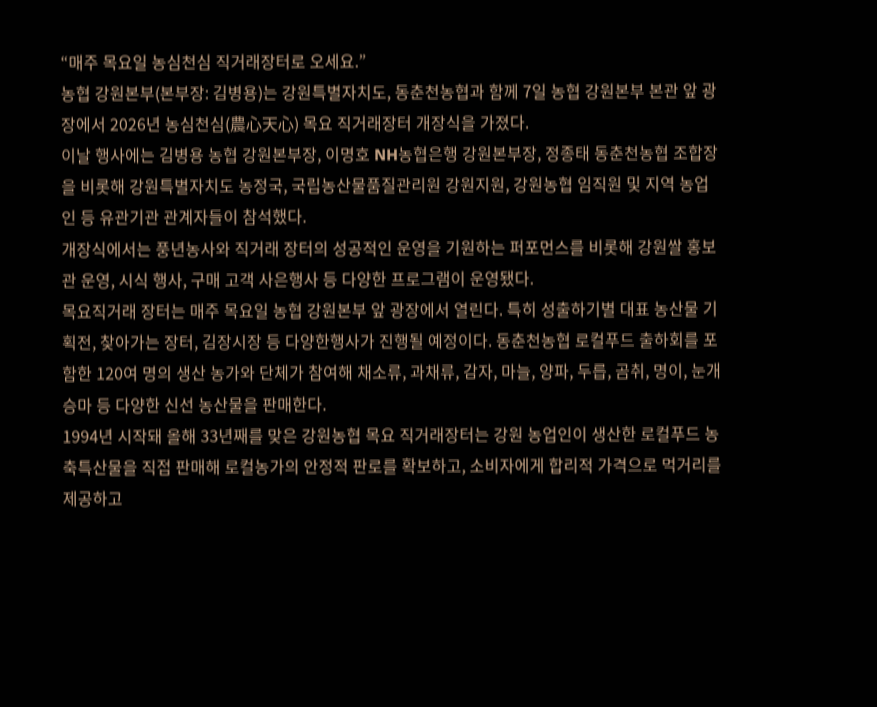“매주 목요일 농심천심 직거래장터로 오세요.”
농협 강원본부(본부장: 김병용)는 강원특별자치도, 동춘천농협과 함께 7일 농협 강원본부 본관 앞 광장에서 2026년 농심천심(農心天心) 목요 직거래장터 개장식을 가졌다.
이날 행사에는 김병용 농협 강원본부장, 이명호 NH농협은행 강원본부장, 정종태 동춘천농협 조합장을 비롯해 강원특별자치도 농정국, 국립농산물품질관리원 강원지원, 강원농협 임직원 및 지역 농업인 등 유관기관 관계자들이 참석했다.
개장식에서는 풍년농사와 직거래 장터의 성공적인 운영을 기원하는 퍼포먼스를 비롯해 강원쌀 홍보관 운영, 시식 행사, 구매 고객 사은행사 등 다양한 프로그램이 운영됐다.
목요직거래 장터는 매주 목요일 농협 강원본부 앞 광장에서 열린다. 특히 성출하기별 대표 농산물 기획전, 찾아가는 장터, 김장시장 등 다양한행사가 진행될 예정이다. 동춘천농협 로컬푸드 출하회를 포함한 120여 명의 생산 농가와 단체가 참여해 채소류, 과채류, 감자, 마늘, 양파, 두릅, 곰취, 명이, 눈개승마 등 다양한 신선 농산물을 판매한다.
1994년 시작돼 올해 33년째를 맞은 강원농협 목요 직거래장터는 강원 농업인이 생산한 로컬푸드 농축특산물을 직접 판매해 로컬농가의 안정적 판로를 확보하고, 소비자에게 합리적 가격으로 먹거리를 제공하고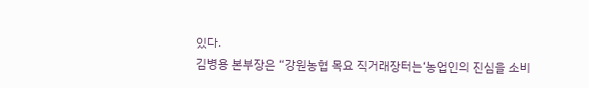있다.
김병용 본부장은 “강원농협 목요 직거래장터는‘농업인의 진심을 소비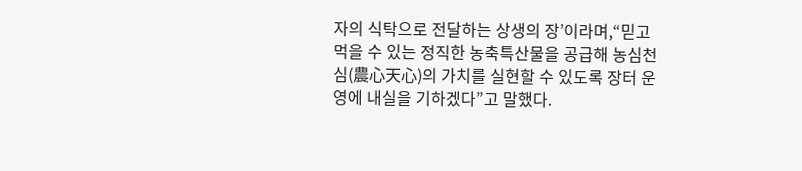자의 식탁으로 전달하는 상생의 장’이라며,“믿고 먹을 수 있는 정직한 농축특산물을 공급해 농심천심(農心天心)의 가치를 실현할 수 있도록 장터 운영에 내실을 기하겠다”고 말했다.